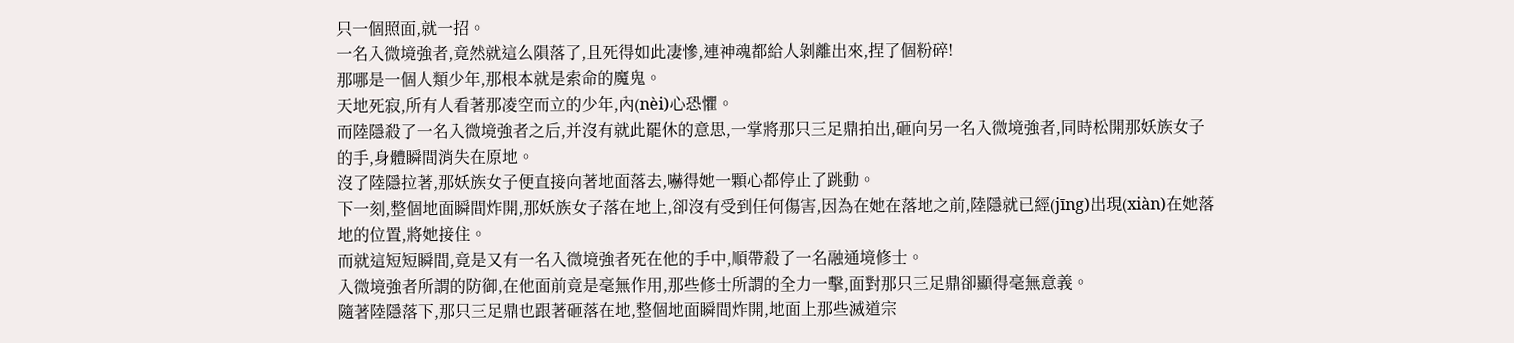只一個照面,就一招。
一名入微境強者,竟然就這么隕落了,且死得如此凄慘,連神魂都給人剝離出來,捏了個粉碎!
那哪是一個人類少年,那根本就是索命的魔鬼。
天地死寂,所有人看著那凌空而立的少年,內(nèi)心恐懼。
而陸隱殺了一名入微境強者之后,并沒有就此罷休的意思,一掌將那只三足鼎拍出,砸向另一名入微境強者,同時松開那妖族女子的手,身體瞬間消失在原地。
沒了陸隱拉著,那妖族女子便直接向著地面落去,嚇得她一顆心都停止了跳動。
下一刻,整個地面瞬間炸開,那妖族女子落在地上,卻沒有受到任何傷害,因為在她在落地之前,陸隱就已經(jīng)出現(xiàn)在她落地的位置,將她接住。
而就這短短瞬間,竟是又有一名入微境強者死在他的手中,順帶殺了一名融通境修士。
入微境強者所謂的防御,在他面前竟是毫無作用,那些修士所謂的全力一擊,面對那只三足鼎卻顯得毫無意義。
隨著陸隱落下,那只三足鼎也跟著砸落在地,整個地面瞬間炸開,地面上那些滅道宗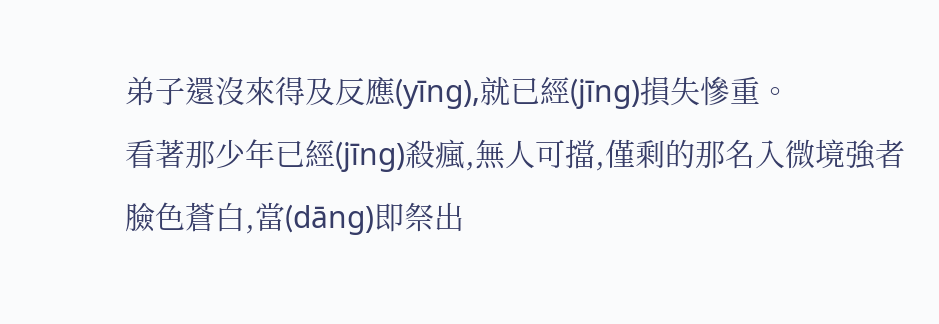弟子還沒來得及反應(yīng),就已經(jīng)損失慘重。
看著那少年已經(jīng)殺瘋,無人可擋,僅剩的那名入微境強者臉色蒼白,當(dāng)即祭出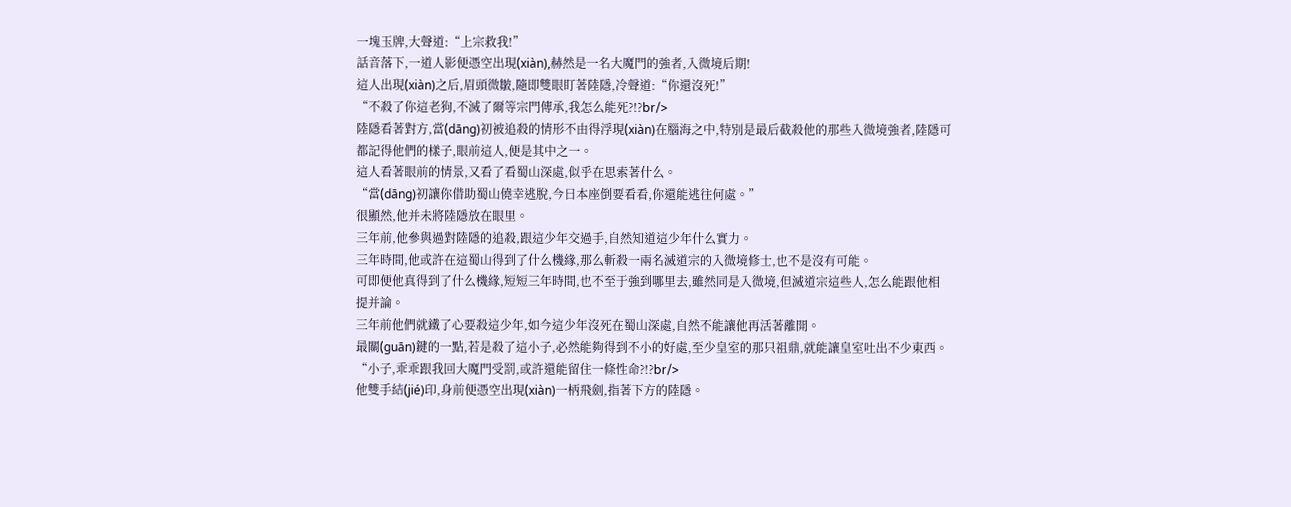一塊玉牌,大聲道:“上宗救我!”
話音落下,一道人影便憑空出現(xiàn),赫然是一名大魔門的強者,入微境后期!
這人出現(xiàn)之后,眉頭微皺,隨即雙眼盯著陸隱,冷聲道:“你還沒死!”
“不殺了你這老狗,不滅了爾等宗門傳承,我怎么能死?!?br/>
陸隱看著對方,當(dāng)初被追殺的情形不由得浮現(xiàn)在腦海之中,特別是最后截殺他的那些入微境強者,陸隱可都記得他們的樣子,眼前這人,便是其中之一。
這人看著眼前的情景,又看了看蜀山深處,似乎在思索著什么。
“當(dāng)初讓你借助蜀山僥幸逃脫,今日本座倒要看看,你還能逃往何處。”
很顯然,他并未將陸隱放在眼里。
三年前,他參與過對陸隱的追殺,跟這少年交過手,自然知道這少年什么實力。
三年時間,他或許在這蜀山得到了什么機緣,那么斬殺一兩名滅道宗的入微境修士,也不是沒有可能。
可即便他真得到了什么機緣,短短三年時間,也不至于強到哪里去,雖然同是入微境,但滅道宗這些人,怎么能跟他相提并論。
三年前他們就鐵了心要殺這少年,如今這少年沒死在蜀山深處,自然不能讓他再活著離開。
最關(guān)鍵的一點,若是殺了這小子,必然能夠得到不小的好處,至少皇室的那只祖鼎,就能讓皇室吐出不少東西。
“小子,乖乖跟我回大魔門受罰,或許還能留住一條性命?!?br/>
他雙手結(jié)印,身前便憑空出現(xiàn)一柄飛劍,指著下方的陸隱。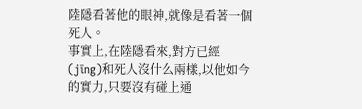陸隱看著他的眼神,就像是看著一個死人。
事實上,在陸隱看來,對方已經(jīng)和死人沒什么兩樣,以他如今的實力,只要沒有碰上通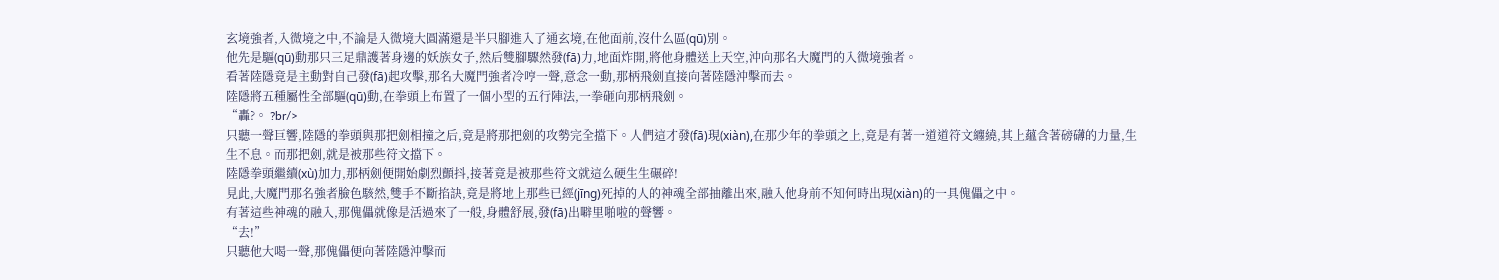玄境強者,入微境之中,不論是入微境大圓滿還是半只腳進入了通玄境,在他面前,沒什么區(qū)別。
他先是驅(qū)動那只三足鼎護著身邊的妖族女子,然后雙腳驟然發(fā)力,地面炸開,將他身體送上天空,沖向那名大魔門的入微境強者。
看著陸隱竟是主動對自己發(fā)起攻擊,那名大魔門強者冷哼一聲,意念一動,那柄飛劍直接向著陸隱沖擊而去。
陸隱將五種屬性全部驅(qū)動,在拳頭上布置了一個小型的五行陣法,一拳砸向那柄飛劍。
“轟?。 ?br/>
只聽一聲巨響,陸隱的拳頭與那把劍相撞之后,竟是將那把劍的攻勢完全擋下。人們這才發(fā)現(xiàn),在那少年的拳頭之上,竟是有著一道道符文纏繞,其上蘊含著磅礴的力量,生生不息。而那把劍,就是被那些符文擋下。
陸隱拳頭繼續(xù)加力,那柄劍便開始劇烈顫抖,接著竟是被那些符文就這么硬生生碾碎!
見此,大魔門那名強者臉色駭然,雙手不斷掐訣,竟是將地上那些已經(jīng)死掉的人的神魂全部抽離出來,融入他身前不知何時出現(xiàn)的一具傀儡之中。
有著這些神魂的融入,那傀儡就像是活過來了一般,身體舒展,發(fā)出噼里啪啦的聲響。
“去!”
只聽他大喝一聲,那傀儡便向著陸隱沖擊而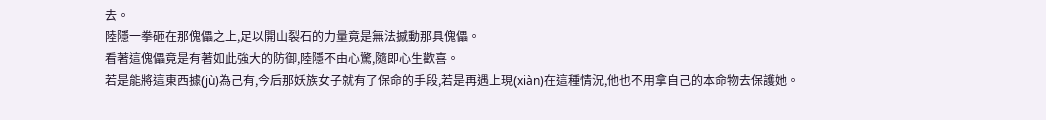去。
陸隱一拳砸在那傀儡之上,足以開山裂石的力量竟是無法撼動那具傀儡。
看著這傀儡竟是有著如此強大的防御,陸隱不由心驚,隨即心生歡喜。
若是能將這東西據(jù)為己有,今后那妖族女子就有了保命的手段,若是再遇上現(xiàn)在這種情況,他也不用拿自己的本命物去保護她。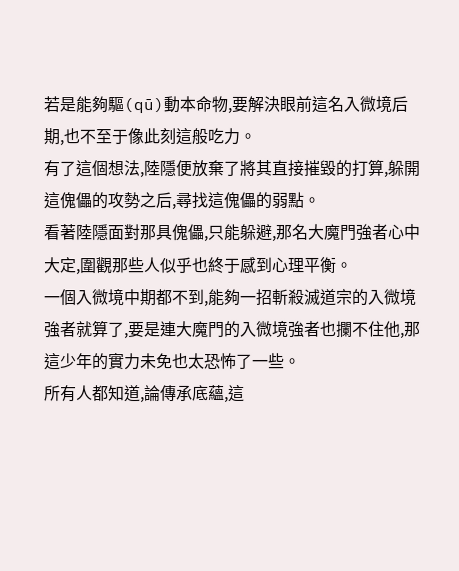若是能夠驅(qū)動本命物,要解決眼前這名入微境后期,也不至于像此刻這般吃力。
有了這個想法,陸隱便放棄了將其直接摧毀的打算,躲開這傀儡的攻勢之后,尋找這傀儡的弱點。
看著陸隱面對那具傀儡,只能躲避,那名大魔門強者心中大定,圍觀那些人似乎也終于感到心理平衡。
一個入微境中期都不到,能夠一招斬殺滅道宗的入微境強者就算了,要是連大魔門的入微境強者也攔不住他,那這少年的實力未免也太恐怖了一些。
所有人都知道,論傳承底蘊,這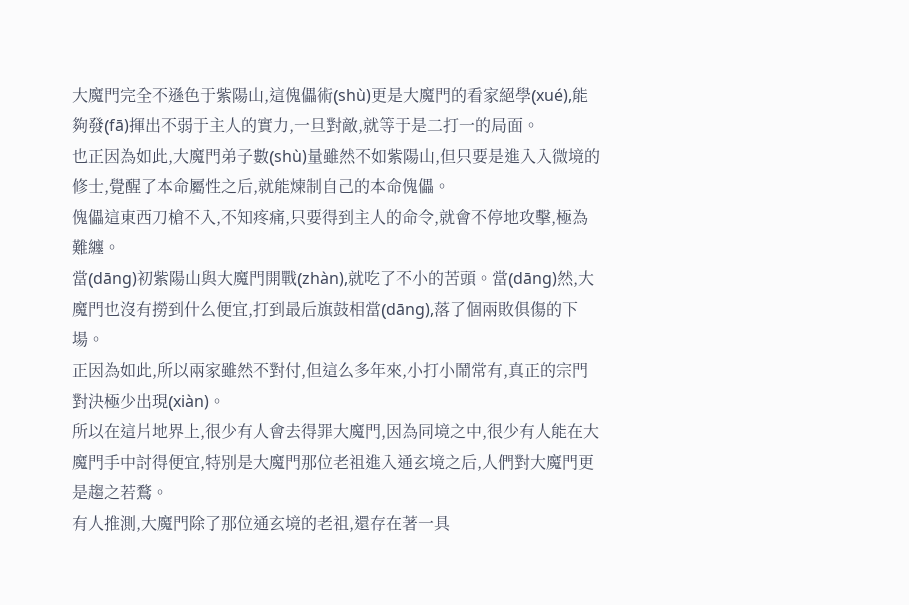大魔門完全不遜色于紫陽山,這傀儡術(shù)更是大魔門的看家絕學(xué),能夠發(fā)揮出不弱于主人的實力,一旦對敵,就等于是二打一的局面。
也正因為如此,大魔門弟子數(shù)量雖然不如紫陽山,但只要是進入入微境的修士,覺醒了本命屬性之后,就能煉制自己的本命傀儡。
傀儡這東西刀槍不入,不知疼痛,只要得到主人的命令,就會不停地攻擊,極為難纏。
當(dāng)初紫陽山與大魔門開戰(zhàn),就吃了不小的苦頭。當(dāng)然,大魔門也沒有撈到什么便宜,打到最后旗鼓相當(dāng),落了個兩敗俱傷的下場。
正因為如此,所以兩家雖然不對付,但這么多年來,小打小鬧常有,真正的宗門對決極少出現(xiàn)。
所以在這片地界上,很少有人會去得罪大魔門,因為同境之中,很少有人能在大魔門手中討得便宜,特別是大魔門那位老祖進入通玄境之后,人們對大魔門更是趨之若鶩。
有人推測,大魔門除了那位通玄境的老祖,還存在著一具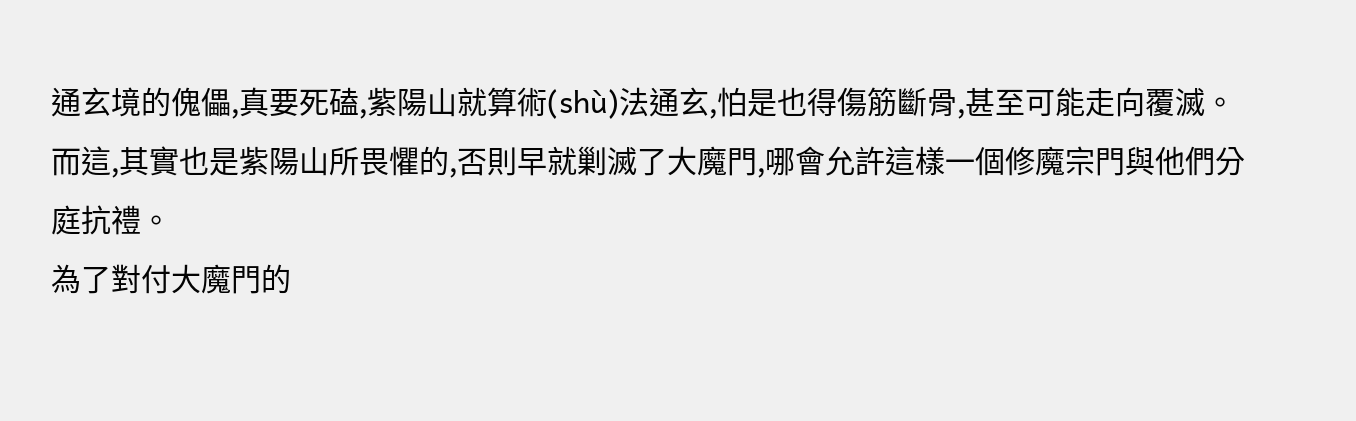通玄境的傀儡,真要死磕,紫陽山就算術(shù)法通玄,怕是也得傷筋斷骨,甚至可能走向覆滅。
而這,其實也是紫陽山所畏懼的,否則早就剿滅了大魔門,哪會允許這樣一個修魔宗門與他們分庭抗禮。
為了對付大魔門的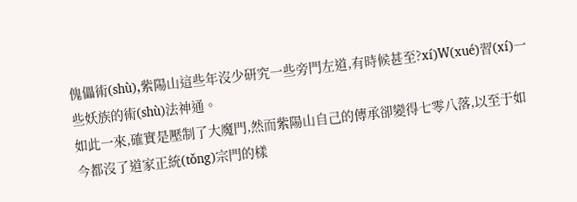傀儡術(shù),紫陽山這些年沒少研究一些旁門左道,有時候甚至?xí)W(xué)習(xí)一些妖族的術(shù)法神通。
如此一來,確實是壓制了大魔門,然而紫陽山自己的傳承卻變得七零八落,以至于如今都沒了道家正統(tǒng)宗門的樣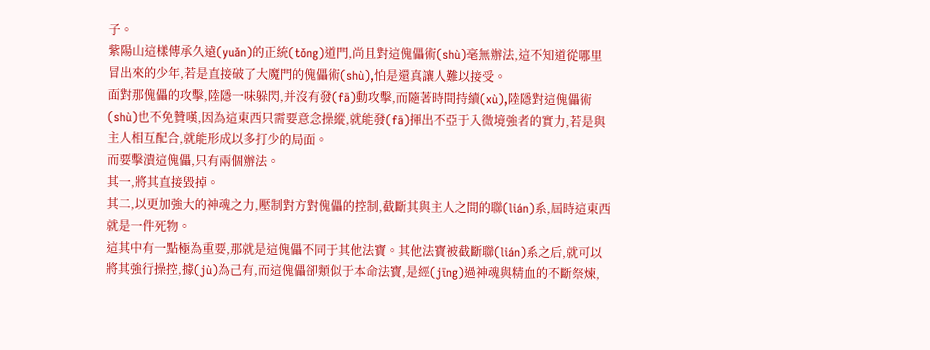子。
紫陽山這樣傳承久遠(yuǎn)的正統(tǒng)道門,尚且對這傀儡術(shù)毫無辦法,這不知道從哪里冒出來的少年,若是直接破了大魔門的傀儡術(shù),怕是還真讓人難以接受。
面對那傀儡的攻擊,陸隱一味躲閃,并沒有發(fā)動攻擊,而隨著時間持續(xù),陸隱對這傀儡術(shù)也不免贊嘆,因為這東西只需要意念操縱,就能發(fā)揮出不亞于入微境強者的實力,若是與主人相互配合,就能形成以多打少的局面。
而要擊潰這傀儡,只有兩個辦法。
其一,將其直接毀掉。
其二,以更加強大的神魂之力,壓制對方對傀儡的控制,截斷其與主人之間的聯(lián)系,屆時這東西就是一件死物。
這其中有一點極為重要,那就是這傀儡不同于其他法寶。其他法寶被截斷聯(lián)系之后,就可以將其強行操控,據(jù)為己有,而這傀儡卻類似于本命法寶,是經(jīng)過神魂與精血的不斷祭煉,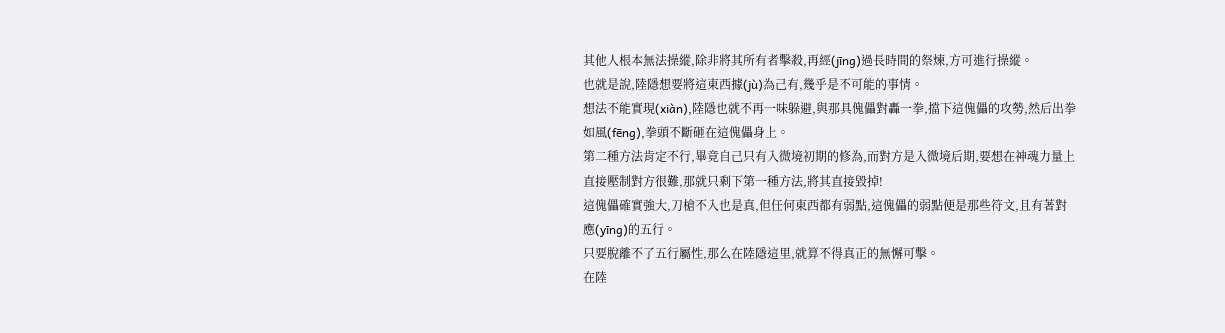其他人根本無法操縱,除非將其所有者擊殺,再經(jīng)過長時間的祭煉,方可進行操縱。
也就是說,陸隱想要將這東西據(jù)為己有,幾乎是不可能的事情。
想法不能實現(xiàn),陸隱也就不再一味躲避,與那具傀儡對轟一拳,擋下這傀儡的攻勢,然后出拳如風(fēng),拳頭不斷砸在這傀儡身上。
第二種方法肯定不行,畢竟自己只有入微境初期的修為,而對方是入微境后期,要想在神魂力量上直接壓制對方很難,那就只剩下第一種方法,將其直接毀掉!
這傀儡確實強大,刀槍不入也是真,但任何東西都有弱點,這傀儡的弱點便是那些符文,且有著對應(yīng)的五行。
只要脫離不了五行屬性,那么在陸隱這里,就算不得真正的無懈可擊。
在陸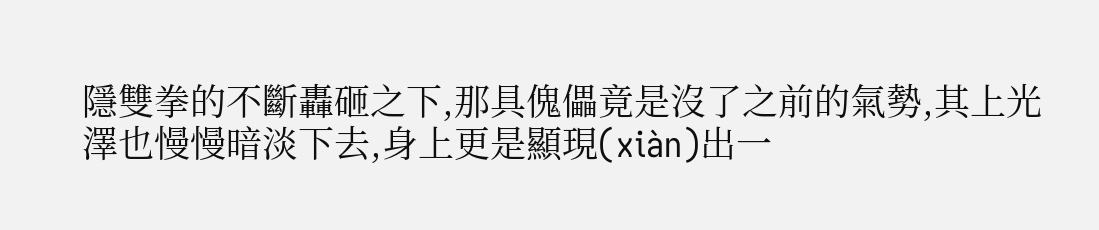隱雙拳的不斷轟砸之下,那具傀儡竟是沒了之前的氣勢,其上光澤也慢慢暗淡下去,身上更是顯現(xiàn)出一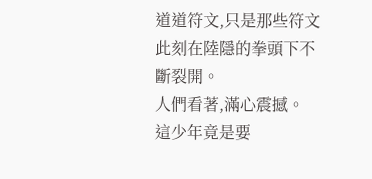道道符文,只是那些符文此刻在陸隱的拳頭下不斷裂開。
人們看著,滿心震撼。
這少年竟是要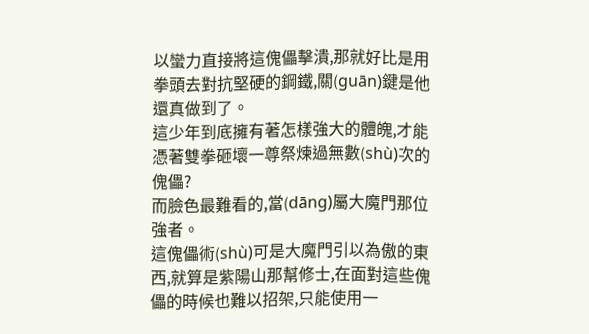以蠻力直接將這傀儡擊潰,那就好比是用拳頭去對抗堅硬的鋼鐵,關(guān)鍵是他還真做到了。
這少年到底擁有著怎樣強大的體魄,才能憑著雙拳砸壞一尊祭煉過無數(shù)次的傀儡?
而臉色最難看的,當(dāng)屬大魔門那位強者。
這傀儡術(shù)可是大魔門引以為傲的東西,就算是紫陽山那幫修士,在面對這些傀儡的時候也難以招架,只能使用一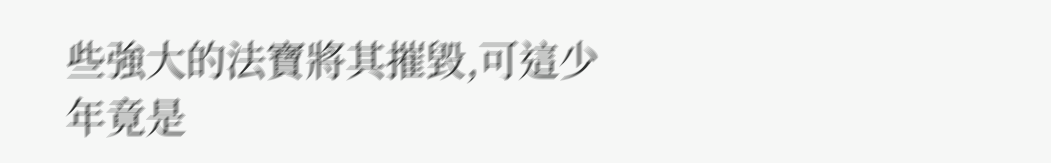些強大的法寶將其摧毀,可這少年竟是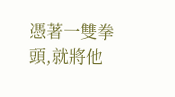憑著一雙拳頭,就將他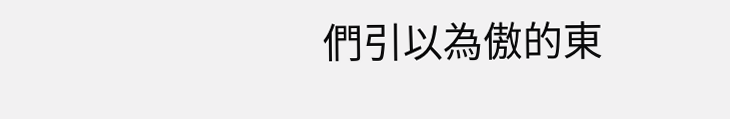們引以為傲的東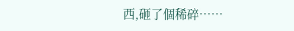西,砸了個稀碎……